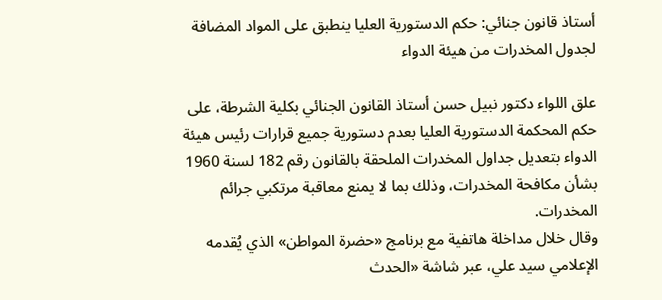أستاذ قانون جنائي: حكم الدستورية العليا ينطبق على المواد المضافة لجدول المخدرات من هيئة الدواء

علق اللواء دكتور نبيل حسن أستاذ القانون الجنائي بكلية الشرطة، على حكم المحكمة الدستورية العليا بعدم دستورية جميع قرارات رئيس هيئة الدواء بتعديل جداول المخدرات الملحقة بالقانون رقم 182 لسنة 1960 بشأن مكافحة المخدرات، وذلك بما لا يمنع معاقبة مرتكبي جرائم المخدرات.
وقال خلال مداخلة هاتفية مع برنامج «حضرة المواطن» الذي يُقدمه الإعلامي سيد علي، عبر شاشة «الحدث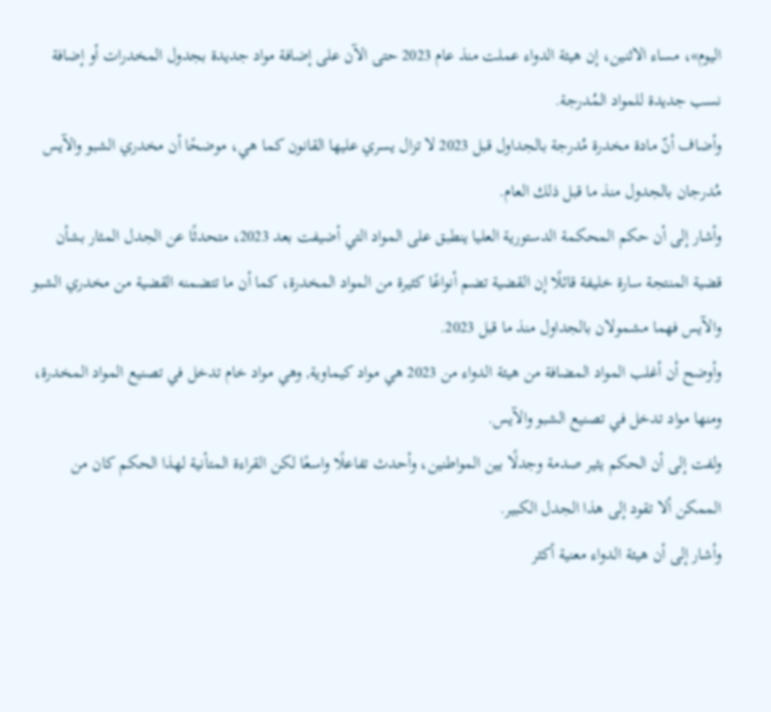اليوم»، مساء الاثنين، إن هيئة الدواء عملت منذ عام 2023 حتى الآن على إضافة مواد جديدة بجدول المخدرات أو إضافة نسب جديدة للمواد المُدرجة.
وأضاف أنّ مادة مخدرة مُدرجة بالجداول قبل 2023 لا تزال يسري عليها القانون كما هي، موضحًا أن مخدري الشبو والآيس مُدرجان بالجدول منذ ما قبل ذلك العام.
وأشار إلى أن حكم المحكمة الدستورية العليا ينطبق على المواد التي أضيفت بعد 2023، متحدثًا عن الجدل المثار بشأن قضية المنتجة سارة خليفة قائلًا إن القضية تضم أنواعًا كثيرة من المواد المخدرة، كما أن ما تتضمنه القضية من مخدري الشبو والآيس فهما مشمولان بالجداول منذ ما قبل 2023.
وأوضح أن أغلب المواد المضافة من هيئة الدواء من 2023 هي مواد كيماوية, وهي مواد خام تدخل في تصنيع المواد المخدرة، ومنها مواد تدخل في تصنيع الشبو والآيس.
ولفت إلى أن الحكم يثير صدمة وجدلًا بين المواطنين، وأحدث تفاعلًا واسعًا لكن القراءة المتأنية لهذا الحكم كان من الممكن ألا تقود إلى هذا الجدل الكبير.
وأشار إلى أن هيئة الدواء معنية أكثر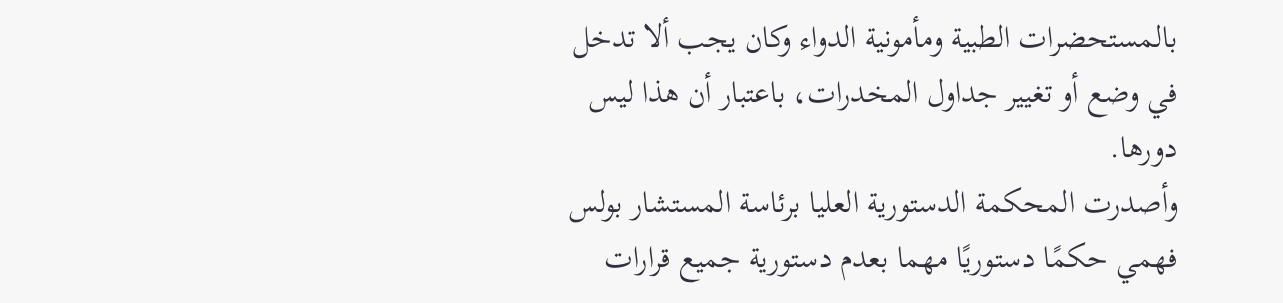بالمستحضرات الطبية ومأمونية الدواء وكان يجب ألا تدخل في وضع أو تغيير جداول المخدرات، باعتبار أن هذا ليس دورها.
وأصدرت المحكمة الدستورية العليا برئاسة المستشار بولس فهمي حكمًا دستوريًا مهما بعدم دستورية جميع قرارات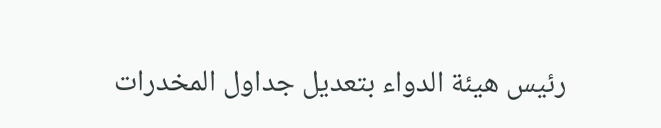رئيس هيئة الدواء بتعديل جداول المخدرات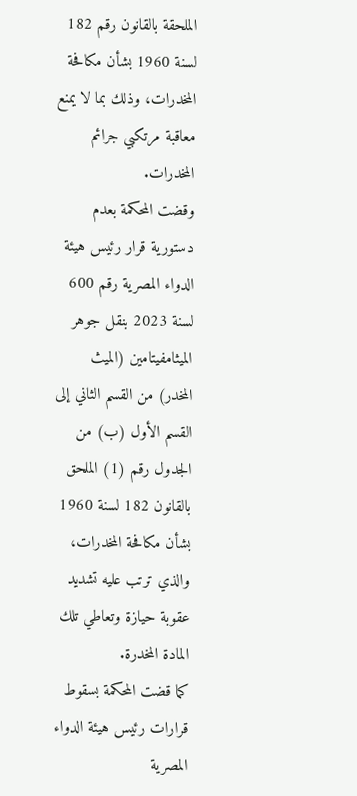الملحقة بالقانون رقم 182 لسنة 1960 بشأن مكافحة المخدرات، وذلك بما لا يمنع معاقبة مرتكبي جرائم المخدرات.
وقضت المحكمة بعدم دستورية قرار رئيس هيئة الدواء المصرية رقم 600 لسنة 2023 بنقل جوهر الميثامفيتامين (الميث المخدر) من القسم الثاني إلى القسم الأول (ب) من الجدول رقم (1) الملحق بالقانون 182 لسنة 1960 بشأن مكافحة المخدرات، والذي ترتب عليه تشديد عقوبة حيازة وتعاطي تلك المادة المخدرة.
كما قضت المحكمة بسقوط قرارات رئيس هيئة الدواء المصرية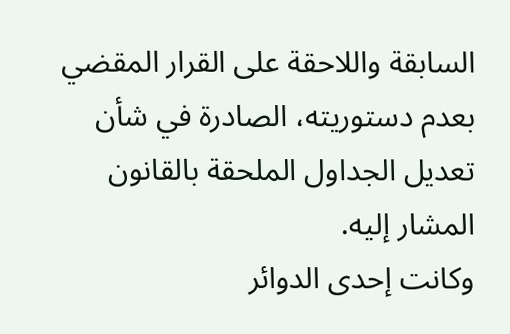السابقة واللاحقة على القرار المقضي بعدم دستوريته، الصادرة في شأن تعديل الجداول الملحقة بالقانون المشار إليه.
وكانت إحدى الدوائر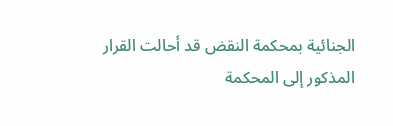الجنائية بمحكمة النقض قد أحالت القرار المذكور إلى المحكمة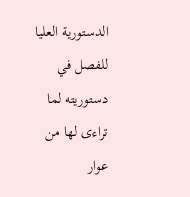الدستورية العليا للفصل في دستوريته لما تراءى لها من عوار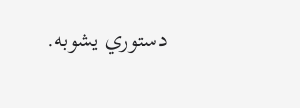دستوري يشوبه.